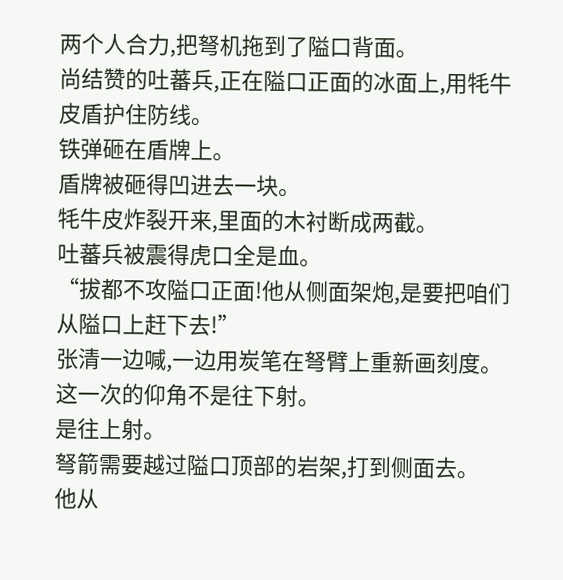两个人合力,把弩机拖到了隘口背面。
尚结赞的吐蕃兵,正在隘口正面的冰面上,用牦牛皮盾护住防线。
铁弹砸在盾牌上。
盾牌被砸得凹进去一块。
牦牛皮炸裂开来,里面的木衬断成两截。
吐蕃兵被震得虎口全是血。
“拔都不攻隘口正面!他从侧面架炮,是要把咱们从隘口上赶下去!”
张清一边喊,一边用炭笔在弩臂上重新画刻度。
这一次的仰角不是往下射。
是往上射。
弩箭需要越过隘口顶部的岩架,打到侧面去。
他从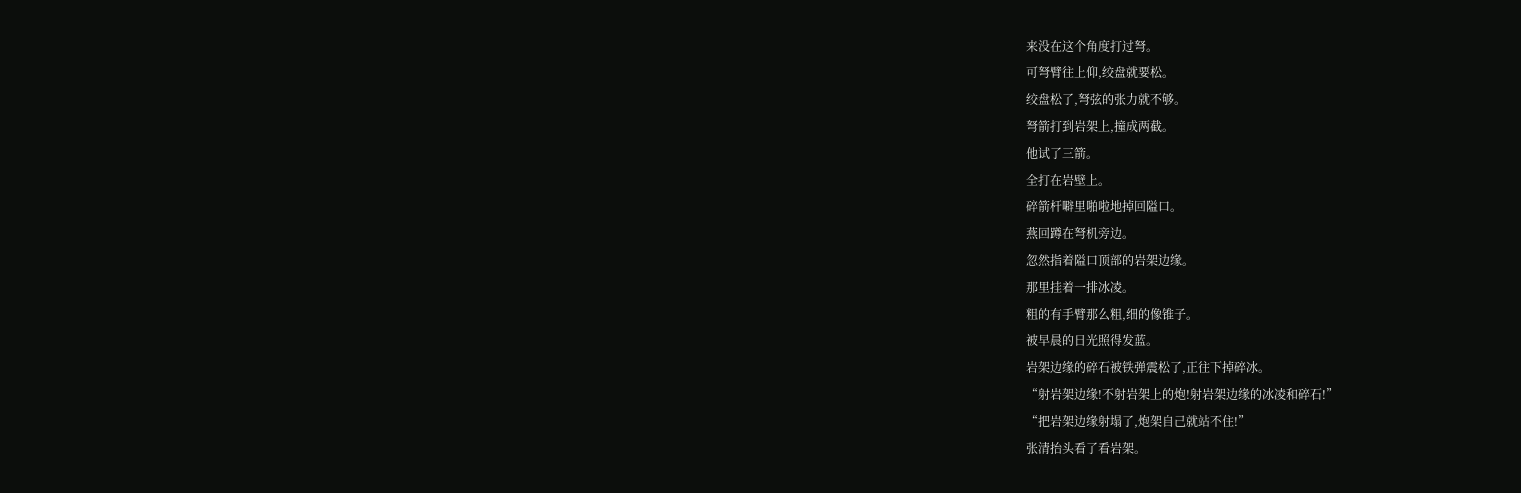来没在这个角度打过弩。
可弩臂往上仰,绞盘就要松。
绞盘松了,弩弦的张力就不够。
弩箭打到岩架上,撞成两截。
他试了三箭。
全打在岩壁上。
碎箭杆噼里啪啦地掉回隘口。
燕回蹲在弩机旁边。
忽然指着隘口顶部的岩架边缘。
那里挂着一排冰凌。
粗的有手臂那么粗,细的像锥子。
被早晨的日光照得发蓝。
岩架边缘的碎石被铁弹震松了,正往下掉碎冰。
“射岩架边缘!不射岩架上的炮!射岩架边缘的冰凌和碎石!”
“把岩架边缘射塌了,炮架自己就站不住!”
张清抬头看了看岩架。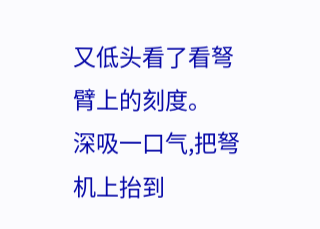又低头看了看弩臂上的刻度。
深吸一口气,把弩机上抬到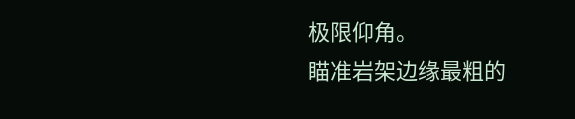极限仰角。
瞄准岩架边缘最粗的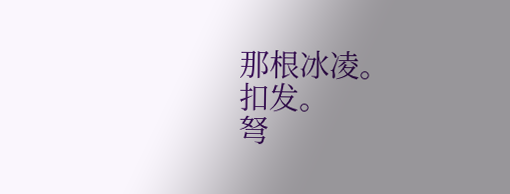那根冰凌。
扣发。
弩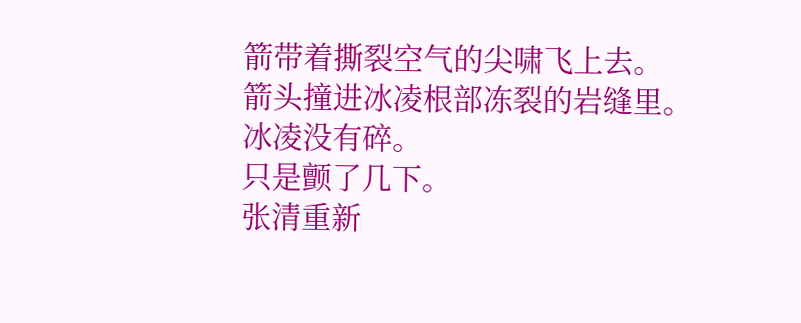箭带着撕裂空气的尖啸飞上去。
箭头撞进冰凌根部冻裂的岩缝里。
冰凌没有碎。
只是颤了几下。
张清重新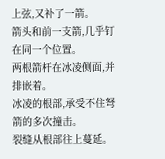上弦,又补了一箭。
箭头和前一支箭,几乎钉在同一个位置。
两根箭杆在冰凌侧面,并排嵌着。
冰凌的根部,承受不住弩箭的多次撞击。
裂缝从根部往上蔓延。